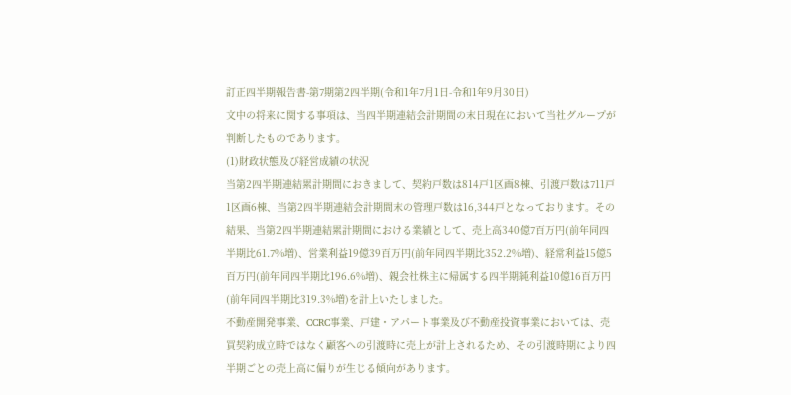訂正四半期報告書-第7期第2四半期(令和1年7月1日-令和1年9月30日)
文中の将来に関する事項は、当四半期連結会計期間の末日現在において当社グループが判断したものであります。
(1)財政状態及び経営成績の状況
当第2四半期連結累計期間におきまして、契約戸数は814戸1区画8棟、引渡戸数は711戸1区画6棟、当第2四半期連結会計期間末の管理戸数は16,344戸となっております。その結果、当第2四半期連結累計期間における業績として、売上高340億7百万円(前年同四半期比61.7%増)、営業利益19億39百万円(前年同四半期比352.2%増)、経常利益15億5百万円(前年同四半期比196.6%増)、親会社株主に帰属する四半期純利益10億16百万円(前年同四半期比319.3%増)を計上いたしました。
不動産開発事業、CCRC事業、戸建・アパート事業及び不動産投資事業においては、売買契約成立時ではなく顧客への引渡時に売上が計上されるため、その引渡時期により四半期ごとの売上高に偏りが生じる傾向があります。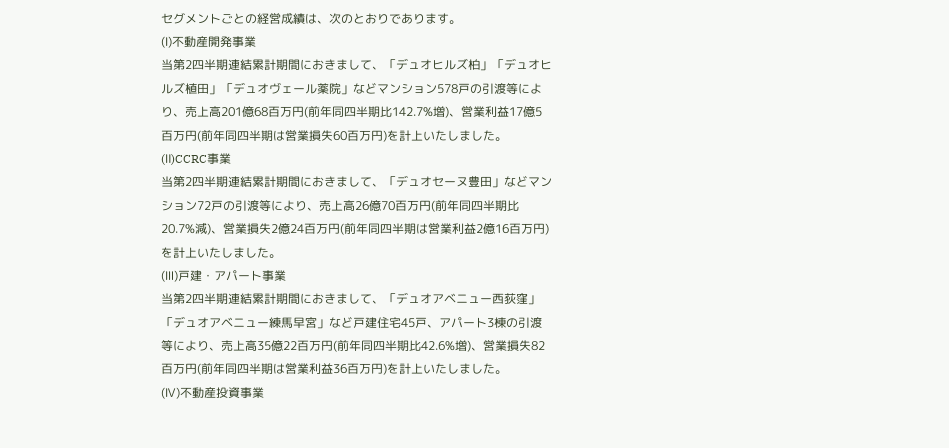セグメントごとの経営成績は、次のとおりであります。
(Ⅰ)不動産開発事業
当第2四半期連結累計期間におきまして、「デュオヒルズ柏」「デュオヒルズ植田」「デュオヴェール薬院」などマンション578戸の引渡等により、売上高201億68百万円(前年同四半期比142.7%増)、営業利益17億5百万円(前年同四半期は営業損失60百万円)を計上いたしました。
(Ⅱ)CCRC事業
当第2四半期連結累計期間におきまして、「デュオセーヌ豊田」などマンション72戸の引渡等により、売上高26億70百万円(前年同四半期比20.7%減)、営業損失2億24百万円(前年同四半期は営業利益2億16百万円)を計上いたしました。
(Ⅲ)戸建・アパート事業
当第2四半期連結累計期間におきまして、「デュオアベニュー西荻窪」「デュオアベニュー練馬早宮」など戸建住宅45戸、アパート3棟の引渡等により、売上高35億22百万円(前年同四半期比42.6%増)、営業損失82百万円(前年同四半期は営業利益36百万円)を計上いたしました。
(Ⅳ)不動産投資事業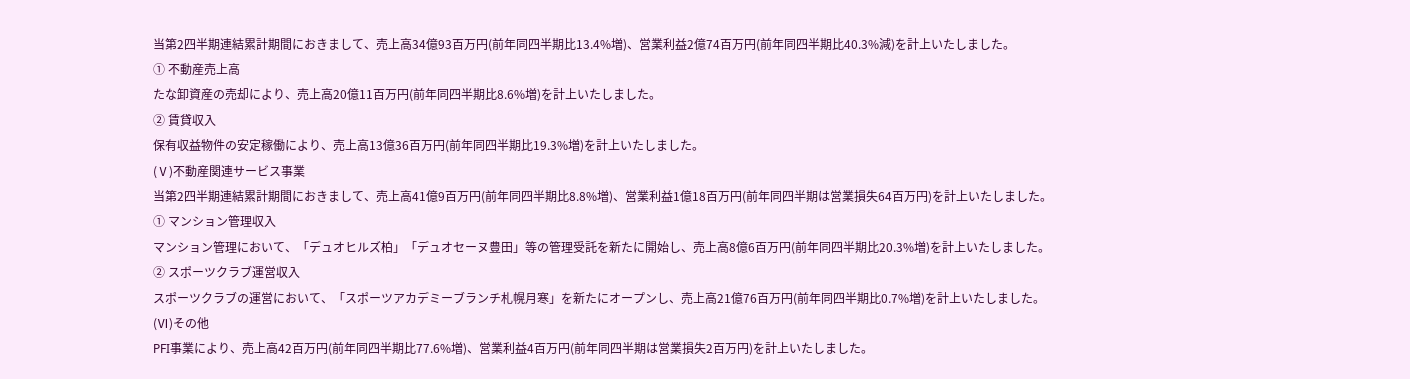当第2四半期連結累計期間におきまして、売上高34億93百万円(前年同四半期比13.4%増)、営業利益2億74百万円(前年同四半期比40.3%減)を計上いたしました。
① 不動産売上高
たな卸資産の売却により、売上高20億11百万円(前年同四半期比8.6%増)を計上いたしました。
② 賃貸収入
保有収益物件の安定稼働により、売上高13億36百万円(前年同四半期比19.3%増)を計上いたしました。
(Ⅴ)不動産関連サービス事業
当第2四半期連結累計期間におきまして、売上高41億9百万円(前年同四半期比8.8%増)、営業利益1億18百万円(前年同四半期は営業損失64百万円)を計上いたしました。
① マンション管理収入
マンション管理において、「デュオヒルズ柏」「デュオセーヌ豊田」等の管理受託を新たに開始し、売上高8億6百万円(前年同四半期比20.3%増)を計上いたしました。
② スポーツクラブ運営収入
スポーツクラブの運営において、「スポーツアカデミーブランチ札幌月寒」を新たにオープンし、売上高21億76百万円(前年同四半期比0.7%増)を計上いたしました。
(Ⅵ)その他
PFI事業により、売上高42百万円(前年同四半期比77.6%増)、営業利益4百万円(前年同四半期は営業損失2百万円)を計上いたしました。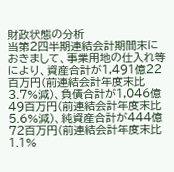財政状態の分析
当第2四半期連結会計期間末におきまして、事業用地の仕入れ等により、資産合計が1,491億22百万円(前連結会計年度末比3.7%減)、負債合計が1,046億49百万円(前連結会計年度末比5.6%減)、純資産合計が444億72百万円(前連結会計年度末比1.1%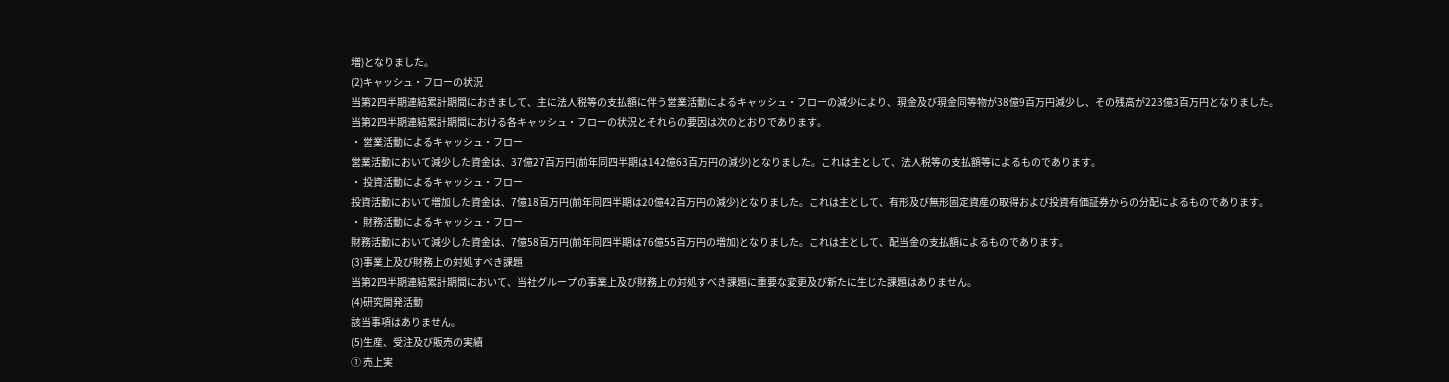増)となりました。
(2)キャッシュ・フローの状況
当第2四半期連結累計期間におきまして、主に法人税等の支払額に伴う営業活動によるキャッシュ・フローの減少により、現金及び現金同等物が38億9百万円減少し、その残高が223億3百万円となりました。
当第2四半期連結累計期間における各キャッシュ・フローの状況とそれらの要因は次のとおりであります。
・ 営業活動によるキャッシュ・フロー
営業活動において減少した資金は、37億27百万円(前年同四半期は142億63百万円の減少)となりました。これは主として、法人税等の支払額等によるものであります。
・ 投資活動によるキャッシュ・フロー
投資活動において増加した資金は、7億18百万円(前年同四半期は20億42百万円の減少)となりました。これは主として、有形及び無形固定資産の取得および投資有価証券からの分配によるものであります。
・ 財務活動によるキャッシュ・フロー
財務活動において減少した資金は、7億58百万円(前年同四半期は76億55百万円の増加)となりました。これは主として、配当金の支払額によるものであります。
(3)事業上及び財務上の対処すべき課題
当第2四半期連結累計期間において、当社グループの事業上及び財務上の対処すべき課題に重要な変更及び新たに生じた課題はありません。
(4)研究開発活動
該当事項はありません。
(5)生産、受注及び販売の実績
① 売上実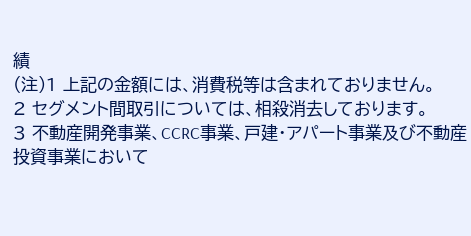績
(注)1 上記の金額には、消費税等は含まれておりません。
2 セグメント間取引については、相殺消去しております。
3 不動産開発事業、CCRC事業、戸建・アパート事業及び不動産投資事業において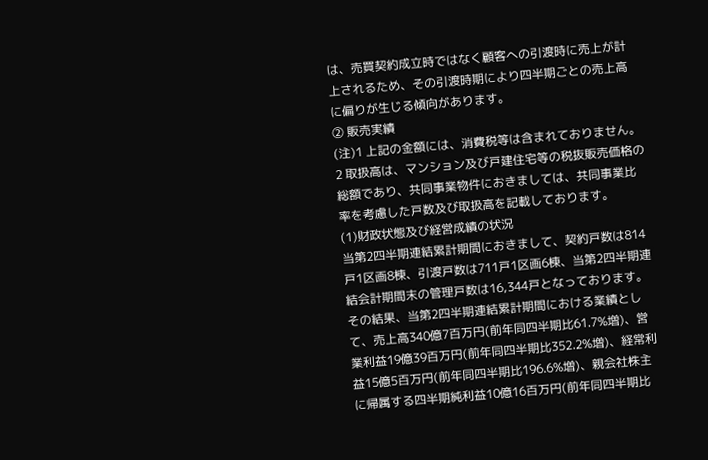は、売買契約成立時ではなく顧客への引渡時に売上が計上されるため、その引渡時期により四半期ごとの売上高に偏りが生じる傾向があります。
② 販売実績
(注)1 上記の金額には、消費税等は含まれておりません。
2 取扱高は、マンション及び戸建住宅等の税抜販売価格の総額であり、共同事業物件におきましては、共同事業比率を考慮した戸数及び取扱高を記載しております。
(1)財政状態及び経営成績の状況
当第2四半期連結累計期間におきまして、契約戸数は814戸1区画8棟、引渡戸数は711戸1区画6棟、当第2四半期連結会計期間末の管理戸数は16,344戸となっております。その結果、当第2四半期連結累計期間における業績として、売上高340億7百万円(前年同四半期比61.7%増)、営業利益19億39百万円(前年同四半期比352.2%増)、経常利益15億5百万円(前年同四半期比196.6%増)、親会社株主に帰属する四半期純利益10億16百万円(前年同四半期比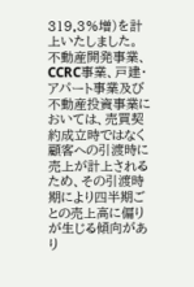319.3%増)を計上いたしました。
不動産開発事業、CCRC事業、戸建・アパート事業及び不動産投資事業においては、売買契約成立時ではなく顧客への引渡時に売上が計上されるため、その引渡時期により四半期ごとの売上高に偏りが生じる傾向があり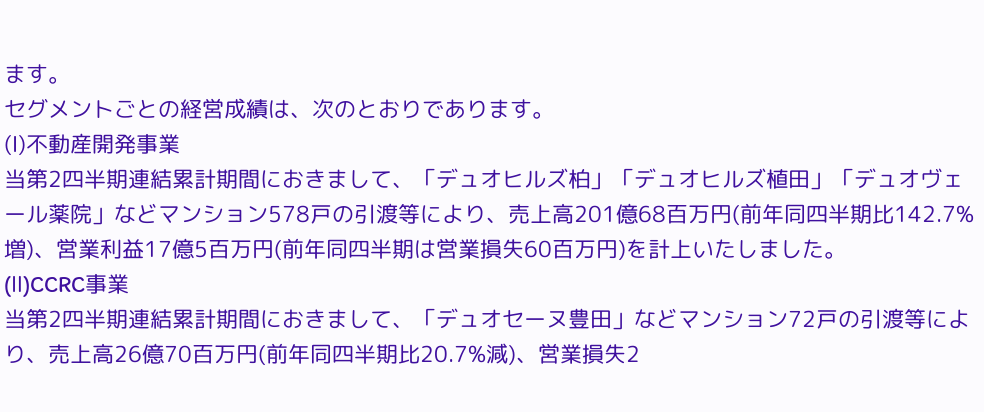ます。
セグメントごとの経営成績は、次のとおりであります。
(Ⅰ)不動産開発事業
当第2四半期連結累計期間におきまして、「デュオヒルズ柏」「デュオヒルズ植田」「デュオヴェール薬院」などマンション578戸の引渡等により、売上高201億68百万円(前年同四半期比142.7%増)、営業利益17億5百万円(前年同四半期は営業損失60百万円)を計上いたしました。
(Ⅱ)CCRC事業
当第2四半期連結累計期間におきまして、「デュオセーヌ豊田」などマンション72戸の引渡等により、売上高26億70百万円(前年同四半期比20.7%減)、営業損失2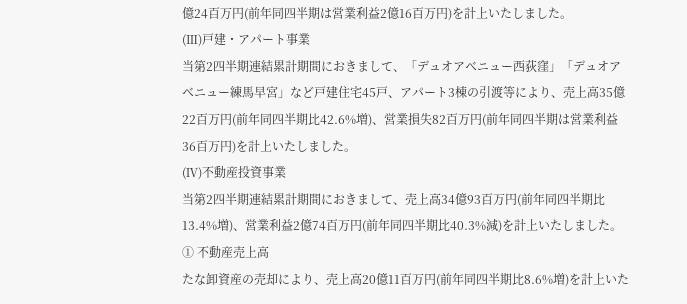億24百万円(前年同四半期は営業利益2億16百万円)を計上いたしました。
(Ⅲ)戸建・アパート事業
当第2四半期連結累計期間におきまして、「デュオアベニュー西荻窪」「デュオアベニュー練馬早宮」など戸建住宅45戸、アパート3棟の引渡等により、売上高35億22百万円(前年同四半期比42.6%増)、営業損失82百万円(前年同四半期は営業利益36百万円)を計上いたしました。
(Ⅳ)不動産投資事業
当第2四半期連結累計期間におきまして、売上高34億93百万円(前年同四半期比13.4%増)、営業利益2億74百万円(前年同四半期比40.3%減)を計上いたしました。
① 不動産売上高
たな卸資産の売却により、売上高20億11百万円(前年同四半期比8.6%増)を計上いた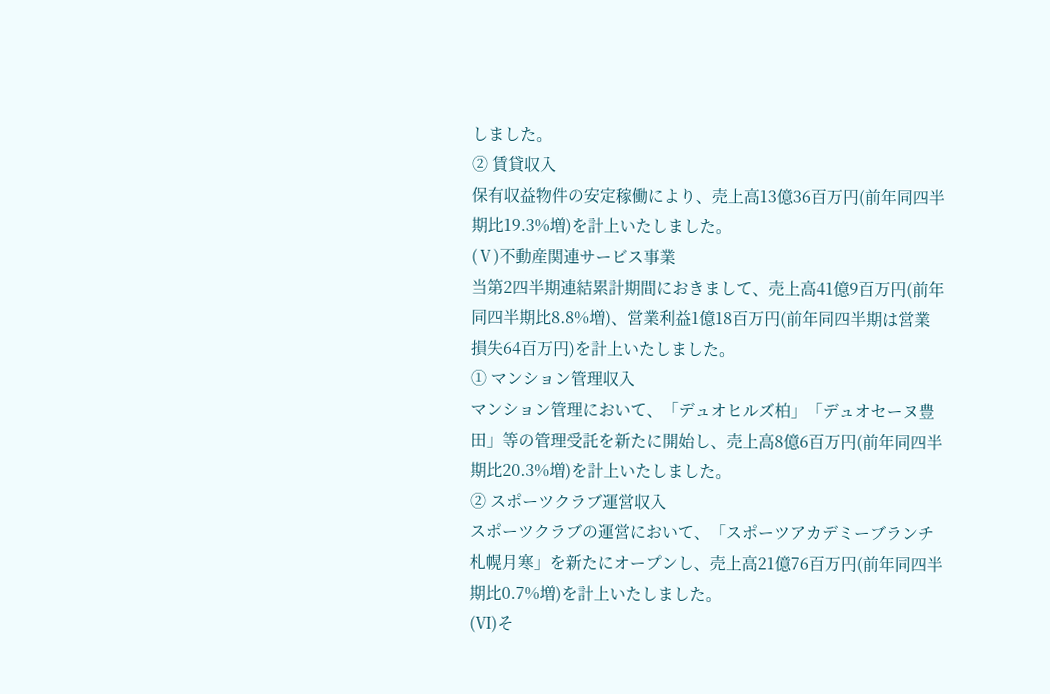しました。
② 賃貸収入
保有収益物件の安定稼働により、売上高13億36百万円(前年同四半期比19.3%増)を計上いたしました。
(Ⅴ)不動産関連サービス事業
当第2四半期連結累計期間におきまして、売上高41億9百万円(前年同四半期比8.8%増)、営業利益1億18百万円(前年同四半期は営業損失64百万円)を計上いたしました。
① マンション管理収入
マンション管理において、「デュオヒルズ柏」「デュオセーヌ豊田」等の管理受託を新たに開始し、売上高8億6百万円(前年同四半期比20.3%増)を計上いたしました。
② スポーツクラブ運営収入
スポーツクラブの運営において、「スポーツアカデミーブランチ札幌月寒」を新たにオープンし、売上高21億76百万円(前年同四半期比0.7%増)を計上いたしました。
(Ⅵ)そ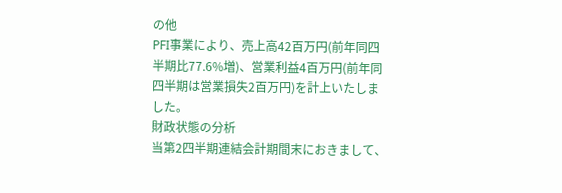の他
PFI事業により、売上高42百万円(前年同四半期比77.6%増)、営業利益4百万円(前年同四半期は営業損失2百万円)を計上いたしました。
財政状態の分析
当第2四半期連結会計期間末におきまして、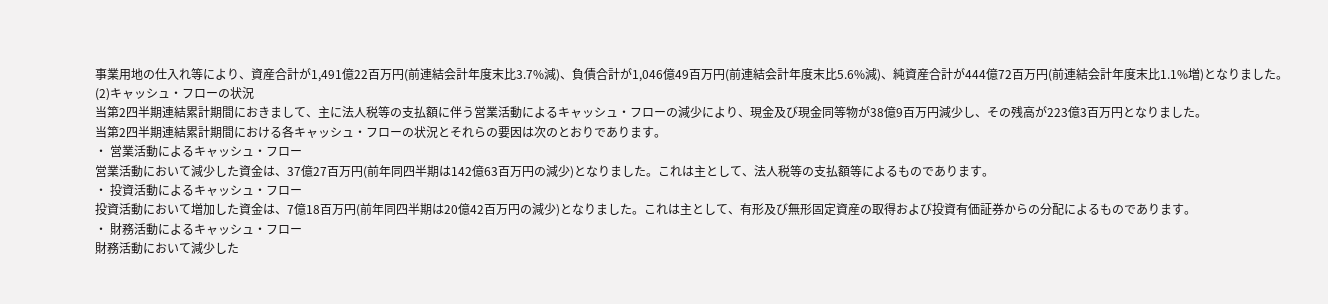事業用地の仕入れ等により、資産合計が1,491億22百万円(前連結会計年度末比3.7%減)、負債合計が1,046億49百万円(前連結会計年度末比5.6%減)、純資産合計が444億72百万円(前連結会計年度末比1.1%増)となりました。
(2)キャッシュ・フローの状況
当第2四半期連結累計期間におきまして、主に法人税等の支払額に伴う営業活動によるキャッシュ・フローの減少により、現金及び現金同等物が38億9百万円減少し、その残高が223億3百万円となりました。
当第2四半期連結累計期間における各キャッシュ・フローの状況とそれらの要因は次のとおりであります。
・ 営業活動によるキャッシュ・フロー
営業活動において減少した資金は、37億27百万円(前年同四半期は142億63百万円の減少)となりました。これは主として、法人税等の支払額等によるものであります。
・ 投資活動によるキャッシュ・フロー
投資活動において増加した資金は、7億18百万円(前年同四半期は20億42百万円の減少)となりました。これは主として、有形及び無形固定資産の取得および投資有価証券からの分配によるものであります。
・ 財務活動によるキャッシュ・フロー
財務活動において減少した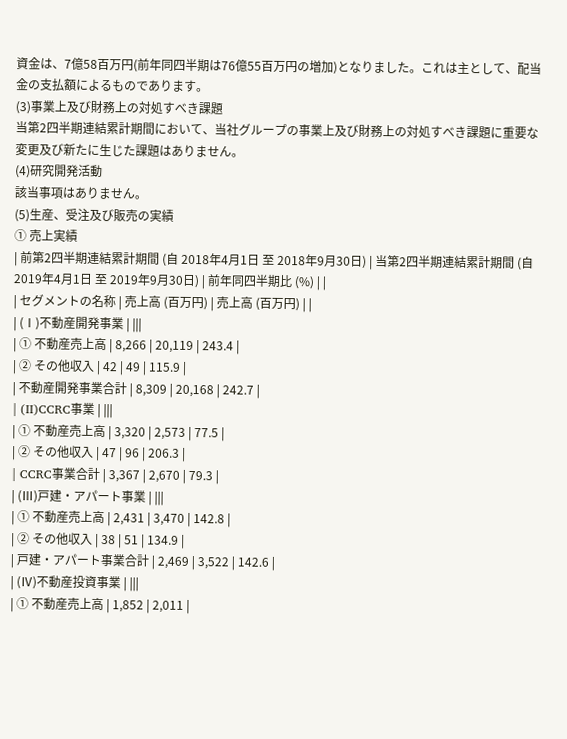資金は、7億58百万円(前年同四半期は76億55百万円の増加)となりました。これは主として、配当金の支払額によるものであります。
(3)事業上及び財務上の対処すべき課題
当第2四半期連結累計期間において、当社グループの事業上及び財務上の対処すべき課題に重要な変更及び新たに生じた課題はありません。
(4)研究開発活動
該当事項はありません。
(5)生産、受注及び販売の実績
① 売上実績
| 前第2四半期連結累計期間 (自 2018年4月1日 至 2018年9月30日) | 当第2四半期連結累計期間 (自 2019年4月1日 至 2019年9月30日) | 前年同四半期比 (%) | |
| セグメントの名称 | 売上高 (百万円) | 売上高 (百万円) | |
| (Ⅰ)不動産開発事業 | |||
| ① 不動産売上高 | 8,266 | 20,119 | 243.4 |
| ② その他収入 | 42 | 49 | 115.9 |
| 不動産開発事業合計 | 8,309 | 20,168 | 242.7 |
| (Ⅱ)CCRC事業 | |||
| ① 不動産売上高 | 3,320 | 2,573 | 77.5 |
| ② その他収入 | 47 | 96 | 206.3 |
| CCRC事業合計 | 3,367 | 2,670 | 79.3 |
| (Ⅲ)戸建・アパート事業 | |||
| ① 不動産売上高 | 2,431 | 3,470 | 142.8 |
| ② その他収入 | 38 | 51 | 134.9 |
| 戸建・アパート事業合計 | 2,469 | 3,522 | 142.6 |
| (Ⅳ)不動産投資事業 | |||
| ① 不動産売上高 | 1,852 | 2,011 |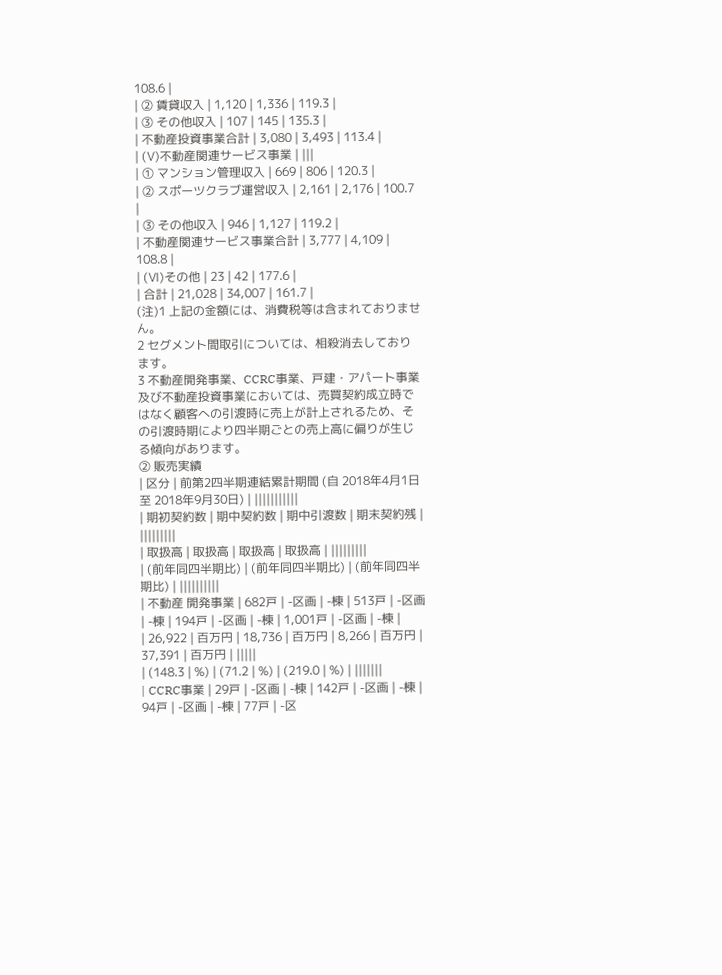108.6 |
| ② 賃貸収入 | 1,120 | 1,336 | 119.3 |
| ③ その他収入 | 107 | 145 | 135.3 |
| 不動産投資事業合計 | 3,080 | 3,493 | 113.4 |
| (Ⅴ)不動産関連サービス事業 | |||
| ① マンション管理収入 | 669 | 806 | 120.3 |
| ② スポーツクラブ運営収入 | 2,161 | 2,176 | 100.7 |
| ③ その他収入 | 946 | 1,127 | 119.2 |
| 不動産関連サービス事業合計 | 3,777 | 4,109 | 108.8 |
| (Ⅵ)その他 | 23 | 42 | 177.6 |
| 合計 | 21,028 | 34,007 | 161.7 |
(注)1 上記の金額には、消費税等は含まれておりません。
2 セグメント間取引については、相殺消去しております。
3 不動産開発事業、CCRC事業、戸建・アパート事業及び不動産投資事業においては、売買契約成立時ではなく顧客への引渡時に売上が計上されるため、その引渡時期により四半期ごとの売上高に偏りが生じる傾向があります。
② 販売実績
| 区分 | 前第2四半期連結累計期間 (自 2018年4月1日 至 2018年9月30日) | |||||||||||
| 期初契約数 | 期中契約数 | 期中引渡数 | 期末契約残 | |||||||||
| 取扱高 | 取扱高 | 取扱高 | 取扱高 | |||||||||
| (前年同四半期比) | (前年同四半期比) | (前年同四半期比) | ||||||||||
| 不動産 開発事業 | 682戸 | -区画 | -棟 | 513戸 | -区画 | -棟 | 194戸 | -区画 | -棟 | 1,001戸 | -区画 | -棟 |
| 26,922 | 百万円 | 18,736 | 百万円 | 8,266 | 百万円 | 37,391 | 百万円 | |||||
| (148.3 | %) | (71.2 | %) | (219.0 | %) | |||||||
| CCRC事業 | 29戸 | -区画 | -棟 | 142戸 | -区画 | -棟 | 94戸 | -区画 | -棟 | 77戸 | -区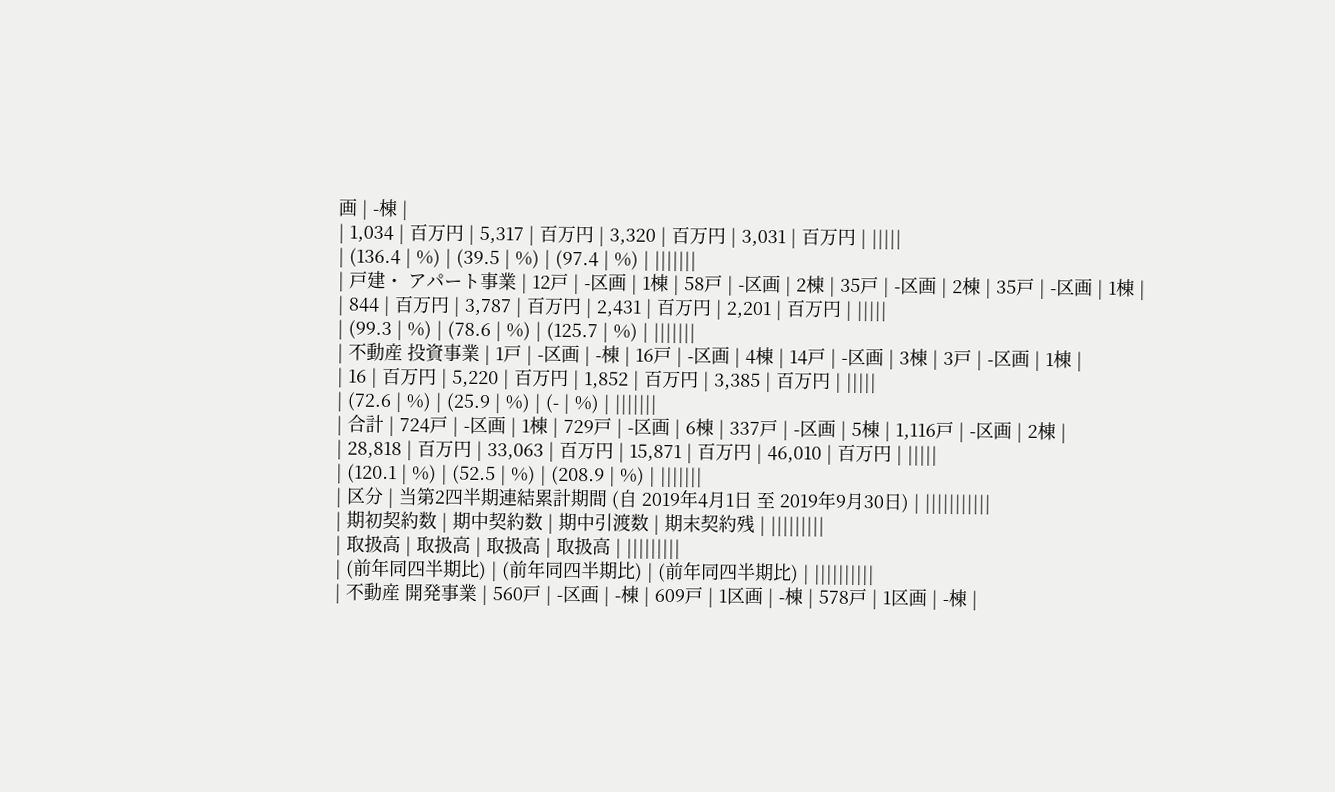画 | -棟 |
| 1,034 | 百万円 | 5,317 | 百万円 | 3,320 | 百万円 | 3,031 | 百万円 | |||||
| (136.4 | %) | (39.5 | %) | (97.4 | %) | |||||||
| 戸建・ アパート事業 | 12戸 | -区画 | 1棟 | 58戸 | -区画 | 2棟 | 35戸 | -区画 | 2棟 | 35戸 | -区画 | 1棟 |
| 844 | 百万円 | 3,787 | 百万円 | 2,431 | 百万円 | 2,201 | 百万円 | |||||
| (99.3 | %) | (78.6 | %) | (125.7 | %) | |||||||
| 不動産 投資事業 | 1戸 | -区画 | -棟 | 16戸 | -区画 | 4棟 | 14戸 | -区画 | 3棟 | 3戸 | -区画 | 1棟 |
| 16 | 百万円 | 5,220 | 百万円 | 1,852 | 百万円 | 3,385 | 百万円 | |||||
| (72.6 | %) | (25.9 | %) | (- | %) | |||||||
| 合計 | 724戸 | -区画 | 1棟 | 729戸 | -区画 | 6棟 | 337戸 | -区画 | 5棟 | 1,116戸 | -区画 | 2棟 |
| 28,818 | 百万円 | 33,063 | 百万円 | 15,871 | 百万円 | 46,010 | 百万円 | |||||
| (120.1 | %) | (52.5 | %) | (208.9 | %) | |||||||
| 区分 | 当第2四半期連結累計期間 (自 2019年4月1日 至 2019年9月30日) | |||||||||||
| 期初契約数 | 期中契約数 | 期中引渡数 | 期末契約残 | |||||||||
| 取扱高 | 取扱高 | 取扱高 | 取扱高 | |||||||||
| (前年同四半期比) | (前年同四半期比) | (前年同四半期比) | ||||||||||
| 不動産 開発事業 | 560戸 | -区画 | -棟 | 609戸 | 1区画 | -棟 | 578戸 | 1区画 | -棟 |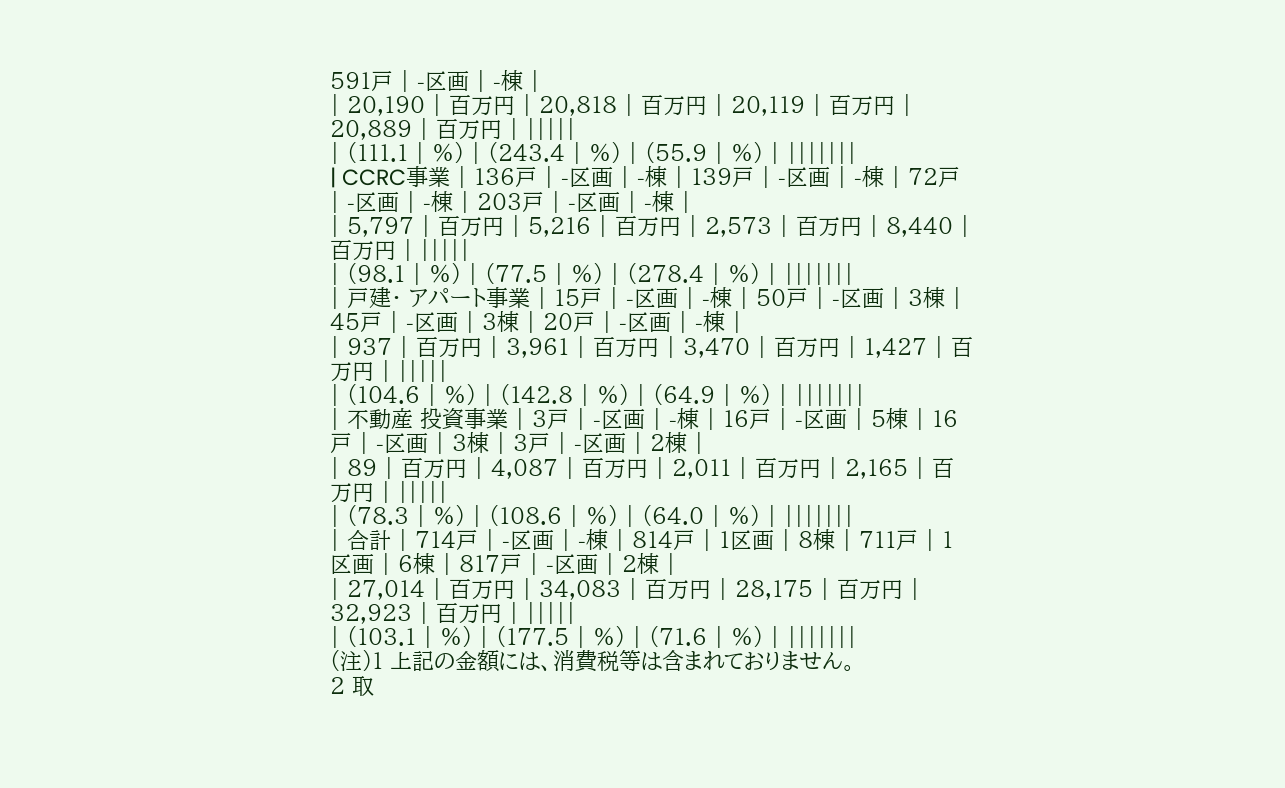591戸 | -区画 | -棟 |
| 20,190 | 百万円 | 20,818 | 百万円 | 20,119 | 百万円 | 20,889 | 百万円 | |||||
| (111.1 | %) | (243.4 | %) | (55.9 | %) | |||||||
| CCRC事業 | 136戸 | -区画 | -棟 | 139戸 | -区画 | -棟 | 72戸 | -区画 | -棟 | 203戸 | -区画 | -棟 |
| 5,797 | 百万円 | 5,216 | 百万円 | 2,573 | 百万円 | 8,440 | 百万円 | |||||
| (98.1 | %) | (77.5 | %) | (278.4 | %) | |||||||
| 戸建・ アパート事業 | 15戸 | -区画 | -棟 | 50戸 | -区画 | 3棟 | 45戸 | -区画 | 3棟 | 20戸 | -区画 | -棟 |
| 937 | 百万円 | 3,961 | 百万円 | 3,470 | 百万円 | 1,427 | 百万円 | |||||
| (104.6 | %) | (142.8 | %) | (64.9 | %) | |||||||
| 不動産 投資事業 | 3戸 | -区画 | -棟 | 16戸 | -区画 | 5棟 | 16戸 | -区画 | 3棟 | 3戸 | -区画 | 2棟 |
| 89 | 百万円 | 4,087 | 百万円 | 2,011 | 百万円 | 2,165 | 百万円 | |||||
| (78.3 | %) | (108.6 | %) | (64.0 | %) | |||||||
| 合計 | 714戸 | -区画 | -棟 | 814戸 | 1区画 | 8棟 | 711戸 | 1区画 | 6棟 | 817戸 | -区画 | 2棟 |
| 27,014 | 百万円 | 34,083 | 百万円 | 28,175 | 百万円 | 32,923 | 百万円 | |||||
| (103.1 | %) | (177.5 | %) | (71.6 | %) | |||||||
(注)1 上記の金額には、消費税等は含まれておりません。
2 取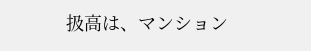扱高は、マンション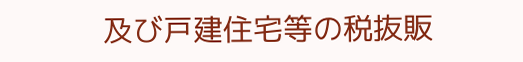及び戸建住宅等の税抜販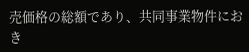売価格の総額であり、共同事業物件におき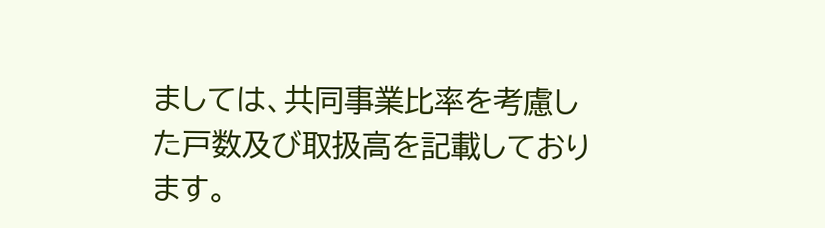ましては、共同事業比率を考慮した戸数及び取扱高を記載しております。